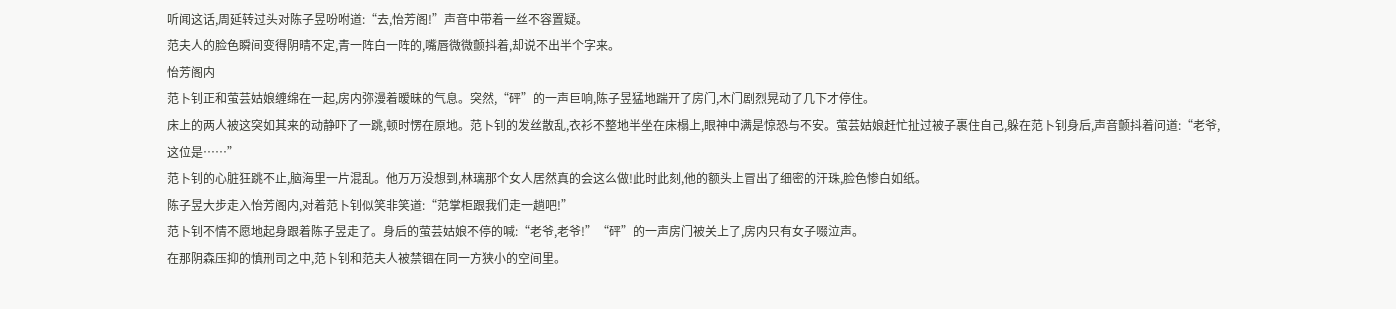听闻这话,周延转过头对陈子昱吩咐道:“去,怡芳阁!”声音中带着一丝不容置疑。
范夫人的脸色瞬间变得阴晴不定,青一阵白一阵的,嘴唇微微颤抖着,却说不出半个字来。
怡芳阁内
范卜钊正和萤芸姑娘缠绵在一起,房内弥漫着暧昧的气息。突然,“砰”的一声巨响,陈子昱猛地踹开了房门,木门剧烈晃动了几下才停住。
床上的两人被这突如其来的动静吓了一跳,顿时愣在原地。范卜钊的发丝散乱,衣衫不整地半坐在床榻上,眼神中满是惊恐与不安。萤芸姑娘赶忙扯过被子裹住自己,躲在范卜钊身后,声音颤抖着问道:“老爷,这位是……”
范卜钊的心脏狂跳不止,脑海里一片混乱。他万万没想到,林璃那个女人居然真的会这么做!此时此刻,他的额头上冒出了细密的汗珠,脸色惨白如纸。
陈子昱大步走入怡芳阁内,对着范卜钊似笑非笑道:“范掌柜跟我们走一趟吧!”
范卜钊不情不愿地起身跟着陈子昱走了。身后的萤芸姑娘不停的喊:“老爷,老爷!”“砰”的一声房门被关上了,房内只有女子啜泣声。
在那阴森压抑的慎刑司之中,范卜钊和范夫人被禁锢在同一方狭小的空间里。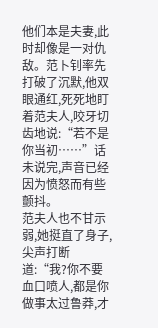他们本是夫妻,此时却像是一对仇敌。范卜钊率先打破了沉默,他双眼通红,死死地盯着范夫人,咬牙切齿地说:“若不是你当初……”话未说完,声音已经因为愤怒而有些颤抖。
范夫人也不甘示弱,她挺直了身子,尖声打断道:“我?你不要血口喷人,都是你做事太过鲁莽,才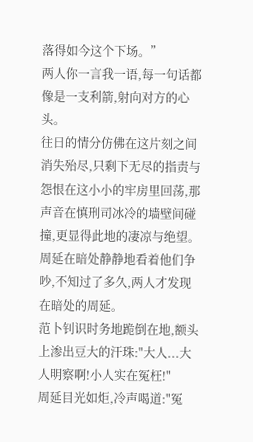落得如今这个下场。”
两人你一言我一语,每一句话都像是一支利箭,射向对方的心头。
往日的情分仿佛在这片刻之间消失殆尽,只剩下无尽的指责与怨恨在这小小的牢房里回荡,那声音在慎刑司冰冷的墙壁间碰撞,更显得此地的凄凉与绝望。
周延在暗处静静地看着他们争吵,不知过了多久,两人才发现在暗处的周延。
范卜钊识时务地跪倒在地,额头上渗出豆大的汗珠:"大人...大人明察啊!小人实在冤枉!"
周延目光如炬,冷声喝道:"冤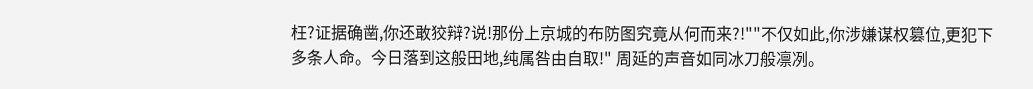枉?证据确凿,你还敢狡辩?说!那份上京城的布防图究竟从何而来?!""不仅如此,你涉嫌谋权篡位,更犯下多条人命。今日落到这般田地,纯属咎由自取!" 周延的声音如同冰刀般凛冽。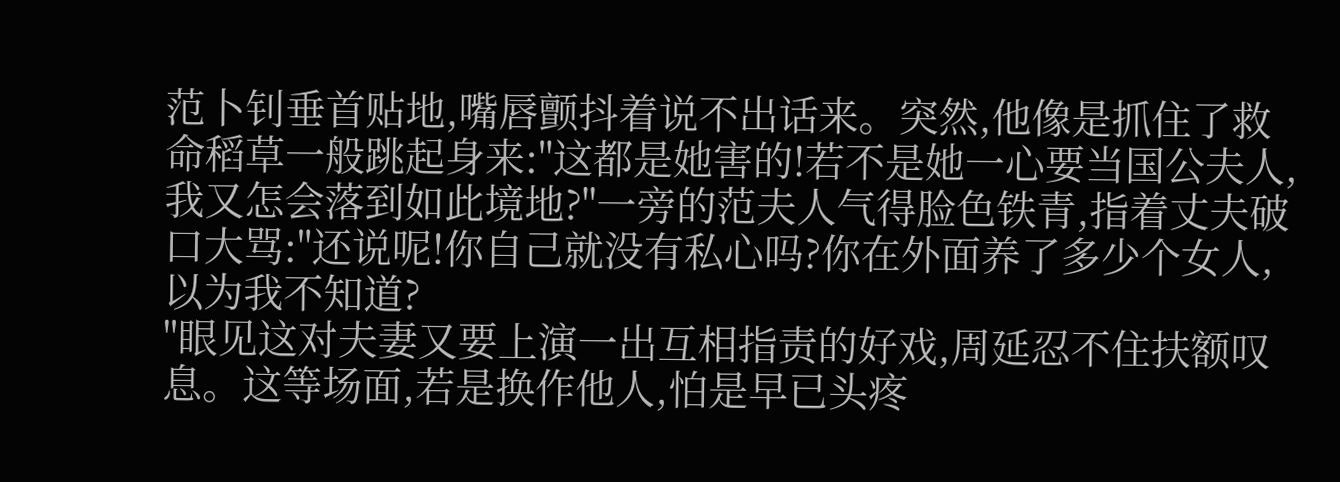范卜钊垂首贴地,嘴唇颤抖着说不出话来。突然,他像是抓住了救命稻草一般跳起身来:"这都是她害的!若不是她一心要当国公夫人,我又怎会落到如此境地?"一旁的范夫人气得脸色铁青,指着丈夫破口大骂:"还说呢!你自己就没有私心吗?你在外面养了多少个女人,以为我不知道?
"眼见这对夫妻又要上演一出互相指责的好戏,周延忍不住扶额叹息。这等场面,若是换作他人,怕是早已头疼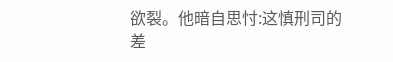欲裂。他暗自思忖:这慎刑司的差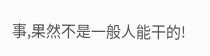事,果然不是一般人能干的!